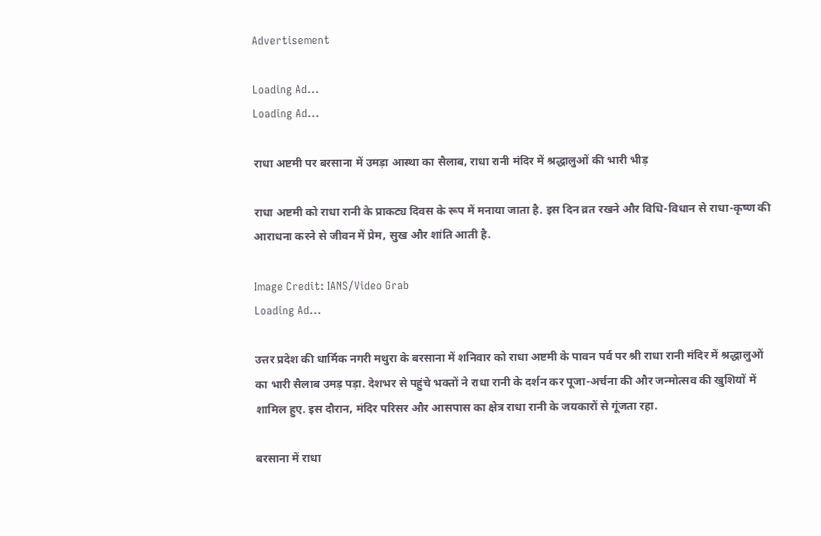Advertisement

Loading Ad...
Loading Ad...

राधा अष्टमी पर बरसाना में उमड़ा आस्था का सैलाब, राधा रानी मंदिर में श्रद्धालुओं की भारी भीड़

राधा अष्टमी को राधा रानी के प्राकट्य दिवस के रूप में मनाया जाता है. इस दिन व्रत रखने और विधि-विधान से राधा-कृष्ण की आराधना करने से जीवन में प्रेम, सुख और शांति आती है.

Image Credit: IANS/Video Grab
Loading Ad...

उत्तर प्रदेश की धार्मिक नगरी मथुरा के बरसाना में शनिवार को राधा अष्टमी के पावन पर्व पर श्री राधा रानी मंदिर में श्रद्धालुओं का भारी सैलाब उमड़ पड़ा. देशभर से पहुंचे भक्तों ने राधा रानी के दर्शन कर पूजा-अर्चना की और जन्मोत्सव की खुशियों में शामिल हुए. इस दौरान, मंदिर परिसर और आसपास का क्षेत्र राधा रानी के जयकारों से गूंजता रहा.

बरसाना में राधा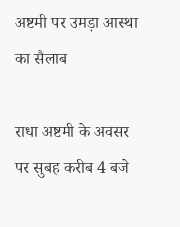अष्टमी पर उमड़ा आस्था का सैलाब

राधा अष्टमी के अवसर पर सुबह करीब 4 बजे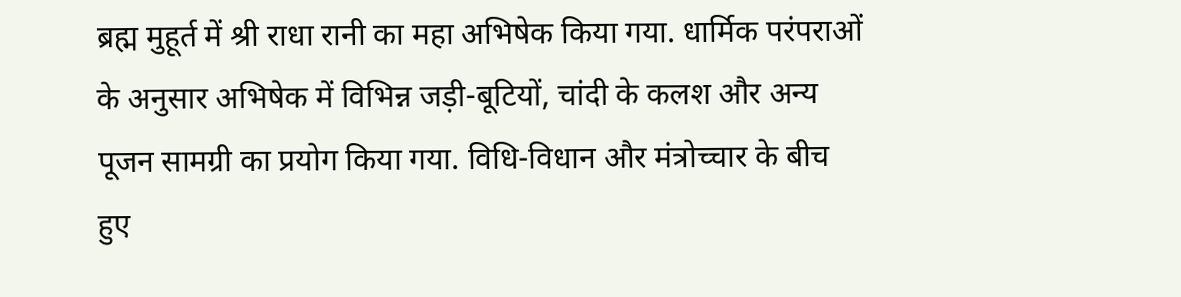ब्रह्म मुहूर्त में श्री राधा रानी का महा अभिषेक किया गया. धार्मिक परंपराओं के अनुसार अभिषेक में विभिन्न जड़ी-बूटियों, चांदी के कलश और अन्य पूजन सामग्री का प्रयोग किया गया. विधि-विधान और मंत्रोच्चार के बीच हुए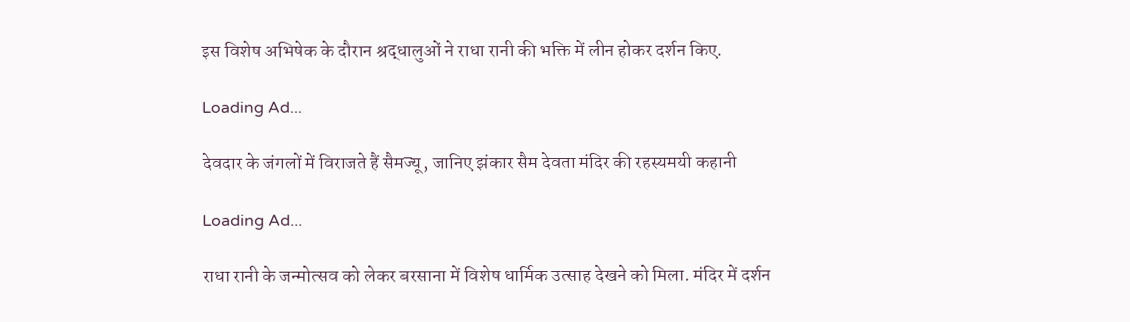इस विशेष अभिषेक के दौरान श्रद्धालुओं ने राधा रानी की भक्ति में लीन होकर दर्शन किए.

Loading Ad...

देवदार के जंगलों में विराजते हैं सैमज्यू, जानिए झंकार सैम देवता मंदिर की रहस्यमयी कहानी

Loading Ad...

राधा रानी के जन्मोत्सव को लेकर बरसाना में विशेष धार्मिक उत्साह देखने को मिला. मंदिर में दर्शन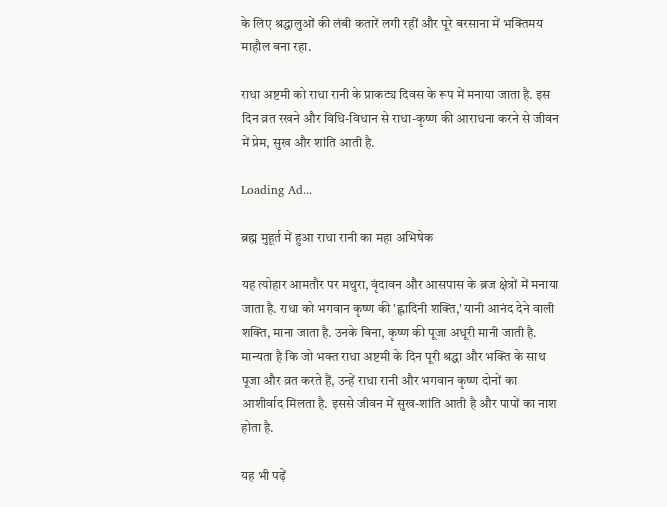के लिए श्रद्धालुओं की लंबी कतारें लगी रहीं और पूरे बरसाना में भक्तिमय माहौल बना रहा.

राधा अष्टमी को राधा रानी के प्राकट्य दिवस के रूप में मनाया जाता है. इस दिन व्रत रखने और विधि-विधान से राधा-कृष्ण की आराधना करने से जीवन में प्रेम, सुख और शांति आती है.

Loading Ad...

ब्रह्म मुहूर्त में हुआ राधा रानी का महा अभिषेक

यह त्योहार आमतौर पर मथुरा, वृंदावन और आसपास के ब्रज क्षेत्रों में मनाया जाता है. राधा को भगवान कृष्ण की 'ह्लादिनी शक्ति,' यानी आनंद देने वाली शक्ति, माना जाता है. उनके बिना, कृष्ण की पूजा अधूरी मानी जाती है. मान्यता है कि जो भक्त राधा अष्टमी के दिन पूरी श्रद्धा और भक्ति के साथ पूजा और व्रत करते हैं, उन्हें राधा रानी और भगवान कृष्ण दोनों का आशीर्वाद मिलता है. इससे जीवन में सुख-शांति आती है और पापों का नाश होता है.

यह भी पढ़ें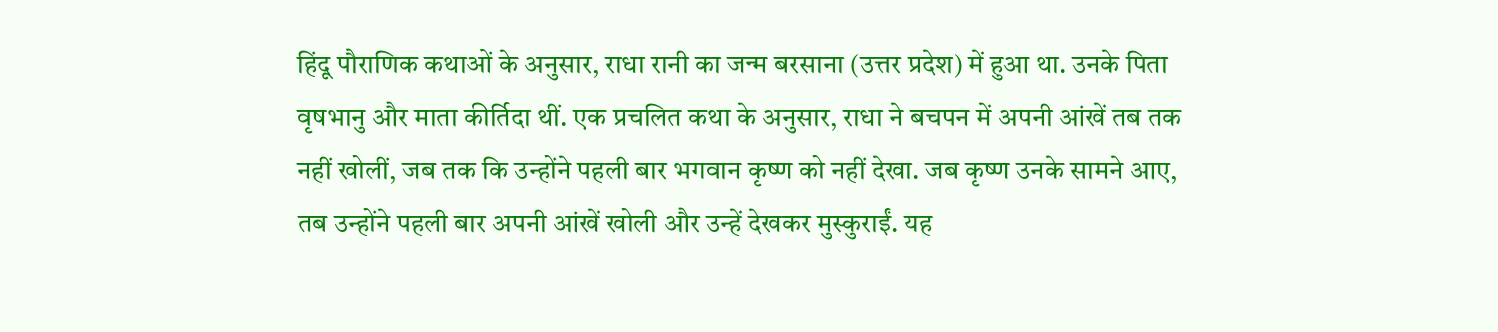हिंदू पौराणिक कथाओं के अनुसार, राधा रानी का जन्म बरसाना (उत्तर प्रदेश) में हुआ था. उनके पिता वृषभानु और माता कीर्तिदा थीं. एक प्रचलित कथा के अनुसार, राधा ने बचपन में अपनी आंखें तब तक नहीं खोलीं, जब तक कि उन्होंने पहली बार भगवान कृष्ण को नहीं देखा. जब कृष्ण उनके सामने आए, तब उन्होंने पहली बार अपनी आंखें खोली और उन्हें देखकर मुस्कुराईं. यह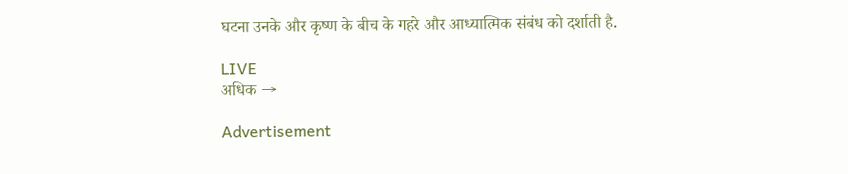घटना उनके और कृष्ण के बीच के गहरे और आध्यात्मिक संबंध को दर्शाती है.

LIVE
अधिक →

Advertisement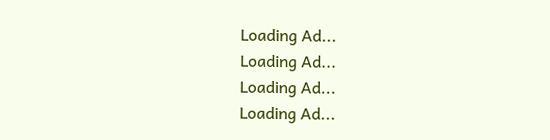Loading Ad...
Loading Ad...
Loading Ad...
Loading Ad...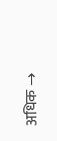अधिक →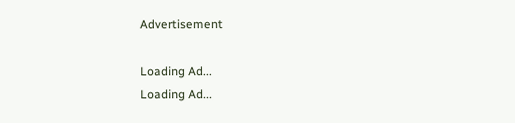Advertisement

Loading Ad...
Loading Ad...